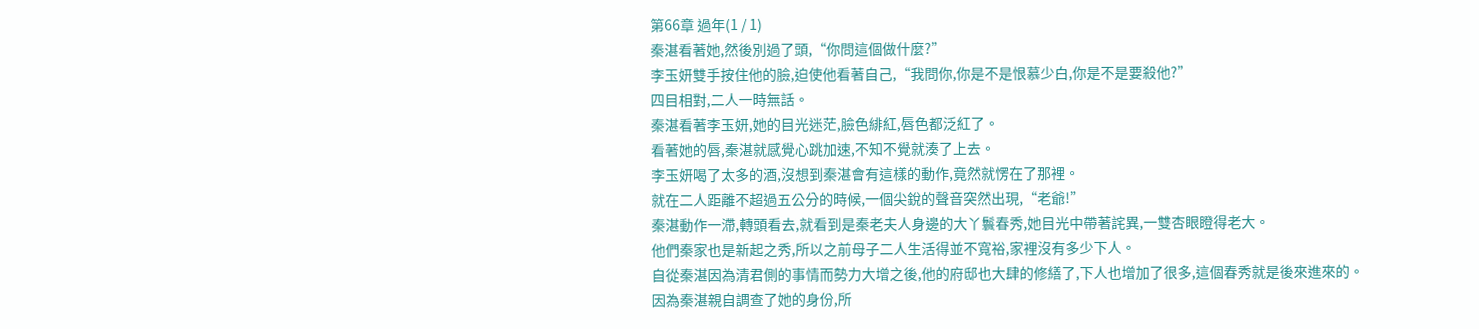第66章 過年(1 / 1)
秦湛看著她,然後別過了頭,“你問這個做什麼?”
李玉妍雙手按住他的臉,迫使他看著自己,“我問你,你是不是恨慕少白,你是不是要殺他?”
四目相對,二人一時無話。
秦湛看著李玉妍,她的目光迷茫,臉色緋紅,唇色都泛紅了。
看著她的唇,秦湛就感覺心跳加速,不知不覺就湊了上去。
李玉妍喝了太多的酒,沒想到秦湛會有這樣的動作,竟然就愣在了那裡。
就在二人距離不超過五公分的時候,一個尖銳的聲音突然出現,“老爺!”
秦湛動作一滯,轉頭看去,就看到是秦老夫人身邊的大丫鬟春秀,她目光中帶著詫異,一雙杏眼瞪得老大。
他們秦家也是新起之秀,所以之前母子二人生活得並不寬裕,家裡沒有多少下人。
自從秦湛因為清君側的事情而勢力大增之後,他的府邸也大肆的修繕了,下人也增加了很多,這個春秀就是後來進來的。
因為秦湛親自調查了她的身份,所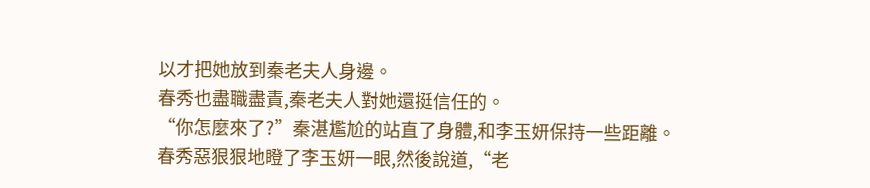以才把她放到秦老夫人身邊。
春秀也盡職盡責,秦老夫人對她還挺信任的。
“你怎麼來了?”秦湛尷尬的站直了身體,和李玉妍保持一些距離。
春秀惡狠狠地瞪了李玉妍一眼,然後說道,“老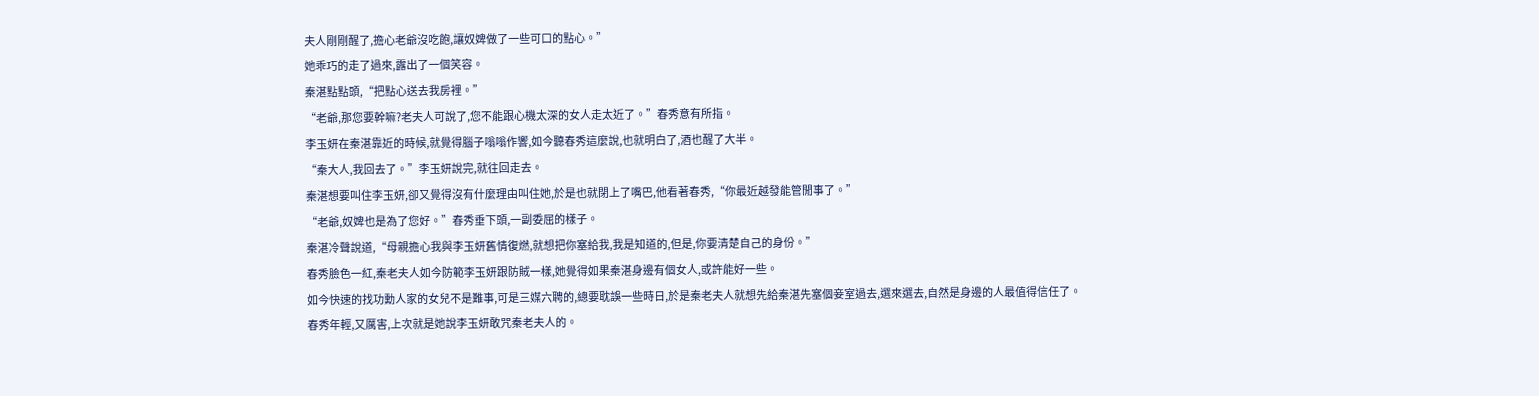夫人剛剛醒了,擔心老爺沒吃飽,讓奴婢做了一些可口的點心。”
她乖巧的走了過來,露出了一個笑容。
秦湛點點頭,“把點心送去我房裡。”
“老爺,那您要幹嘛?老夫人可說了,您不能跟心機太深的女人走太近了。”春秀意有所指。
李玉妍在秦湛靠近的時候,就覺得腦子嗡嗡作響,如今聽春秀這麼說,也就明白了,酒也醒了大半。
“秦大人,我回去了。”李玉妍說完,就往回走去。
秦湛想要叫住李玉妍,卻又覺得沒有什麼理由叫住她,於是也就閉上了嘴巴,他看著春秀,“你最近越發能管閒事了。”
“老爺,奴婢也是為了您好。”春秀垂下頭,一副委屈的樣子。
秦湛冷聲說道,“母親擔心我與李玉妍舊情復燃,就想把你塞給我,我是知道的,但是,你要清楚自己的身份。”
春秀臉色一紅,秦老夫人如今防範李玉妍跟防賊一樣,她覺得如果秦湛身邊有個女人,或許能好一些。
如今快速的找功勳人家的女兒不是難事,可是三媒六聘的,總要耽誤一些時日,於是秦老夫人就想先給秦湛先塞個妾室過去,選來選去,自然是身邊的人最值得信任了。
春秀年輕,又厲害,上次就是她說李玉妍敢咒秦老夫人的。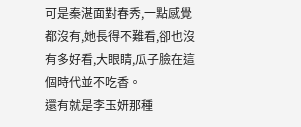可是秦湛面對春秀,一點感覺都沒有,她長得不難看,卻也沒有多好看,大眼睛,瓜子臉在這個時代並不吃香。
還有就是李玉妍那種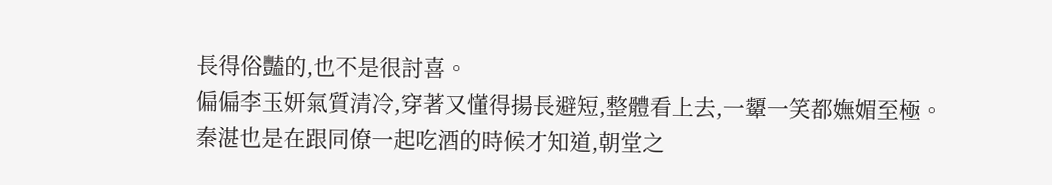長得俗豔的,也不是很討喜。
偏偏李玉妍氣質清冷,穿著又懂得揚長避短,整體看上去,一顰一笑都嫵媚至極。
秦湛也是在跟同僚一起吃酒的時候才知道,朝堂之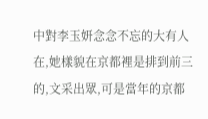中對李玉妍念念不忘的大有人在,她樣貌在京都裡是排到前三的,文采出眾,可是當年的京都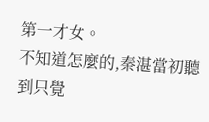第一才女。
不知道怎麼的,秦湛當初聽到只覺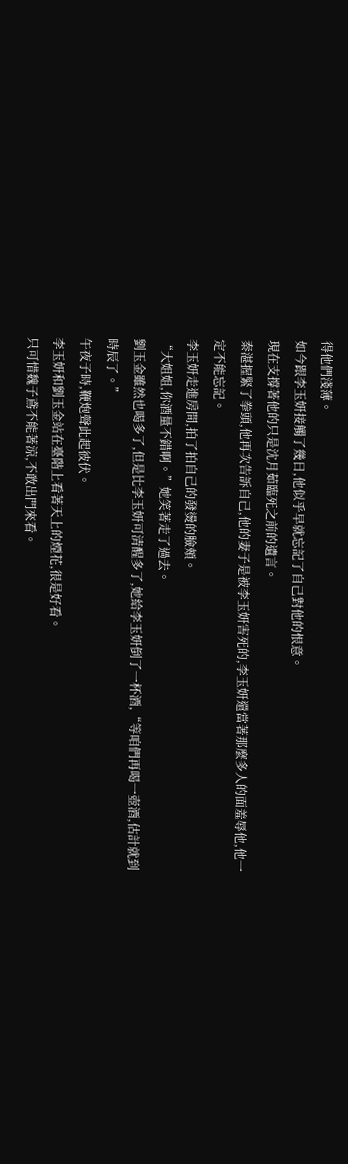得他們淺薄。
如今跟李玉妍接觸了幾日,他似乎早就忘記了自己對他的恨意。
現在支撐著他的只是沈月茹臨死之前的遺言。
秦湛握緊了拳頭,他再次告訴自己,他的妻子是被李玉妍害死的,李玉妍還當著那麼多人的面羞辱他,他一定不能忘記。
李玉妍走進房間,拍了拍自己的發燙的臉頰。
“大姐姐,你酒量不錯啊。”她笑著走了過去。
劉玉金雖然也喝多了,但是比李玉妍可清醒多了,她給李玉妍倒了一杯酒,“等咱們再喝一壺酒,估計就到時辰了。”
午夜子時,鞭炮聲此起彼伏。
李玉妍和劉玉金站在臺階上看著天上的煙花,很是好看。
只可惜魏子鳶不能著涼,不敢出門來看。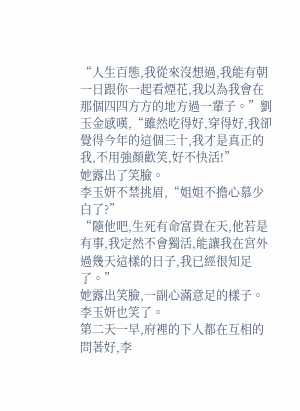“人生百態,我從來沒想過,我能有朝一日跟你一起看煙花,我以為我會在那個四四方方的地方過一輩子。”劉玉金感嘆,“雖然吃得好,穿得好,我卻覺得今年的這個三十,我才是真正的我,不用強顏歡笑,好不快活!”
她露出了笑臉。
李玉妍不禁挑眉,“姐姐不擔心慕少白了?”
“隨他吧,生死有命富貴在天,他若是有事,我定然不會獨活,能讓我在宮外過幾天這樣的日子,我已經很知足了。”
她露出笑臉,一副心滿意足的樣子。
李玉妍也笑了。
第二天一早,府裡的下人都在互相的問著好,李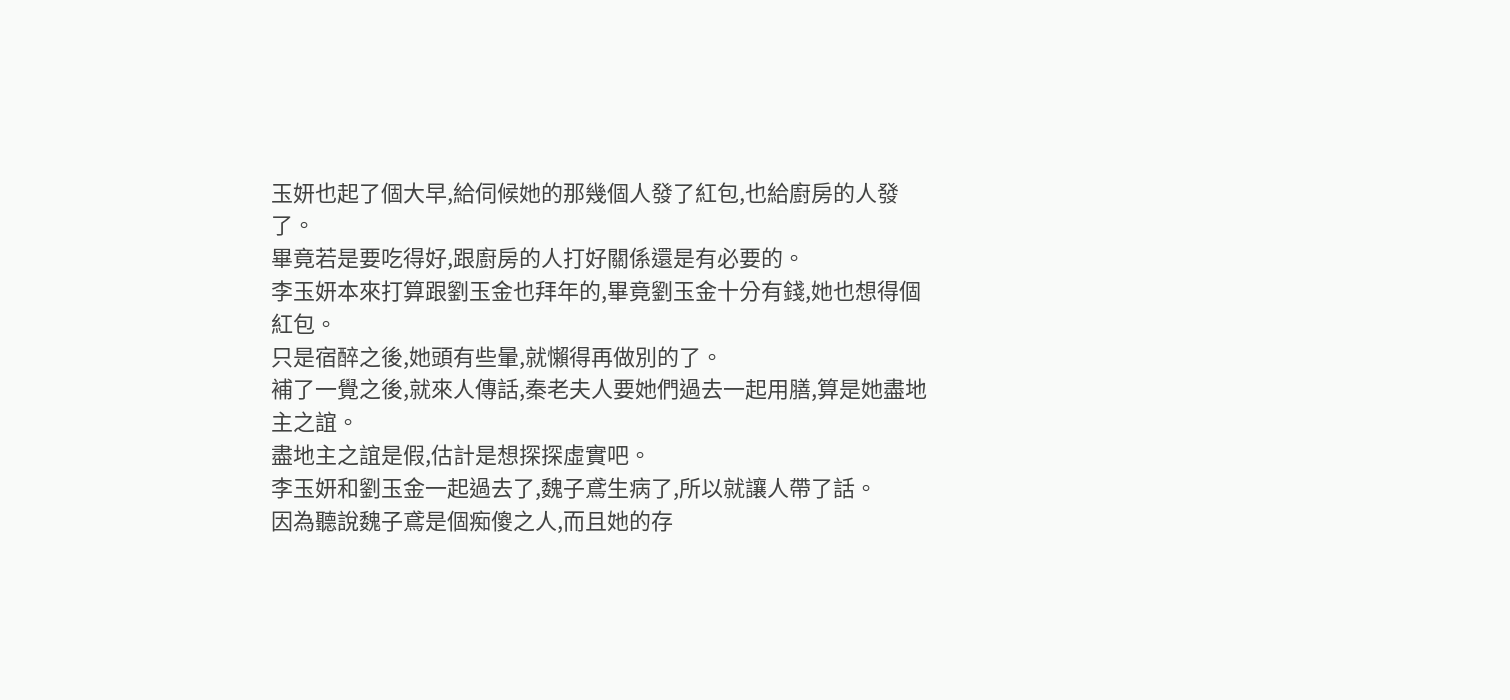玉妍也起了個大早,給伺候她的那幾個人發了紅包,也給廚房的人發了。
畢竟若是要吃得好,跟廚房的人打好關係還是有必要的。
李玉妍本來打算跟劉玉金也拜年的,畢竟劉玉金十分有錢,她也想得個紅包。
只是宿醉之後,她頭有些暈,就懶得再做別的了。
補了一覺之後,就來人傳話,秦老夫人要她們過去一起用膳,算是她盡地主之誼。
盡地主之誼是假,估計是想探探虛實吧。
李玉妍和劉玉金一起過去了,魏子鳶生病了,所以就讓人帶了話。
因為聽說魏子鳶是個痴傻之人,而且她的存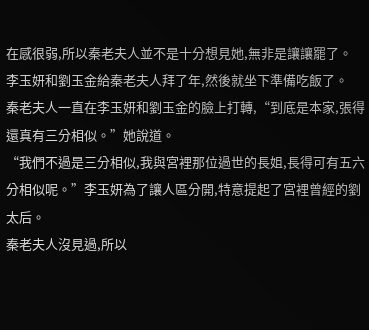在感很弱,所以秦老夫人並不是十分想見她,無非是讓讓罷了。
李玉妍和劉玉金給秦老夫人拜了年,然後就坐下準備吃飯了。
秦老夫人一直在李玉妍和劉玉金的臉上打轉,“到底是本家,張得還真有三分相似。”她說道。
“我們不過是三分相似,我與宮裡那位過世的長姐,長得可有五六分相似呢。”李玉妍為了讓人區分開,特意提起了宮裡曾經的劉太后。
秦老夫人沒見過,所以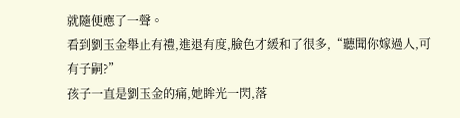就隨便應了一聲。
看到劉玉金舉止有禮,進退有度,臉色才緩和了很多,“聽聞你嫁過人,可有子嗣?”
孩子一直是劉玉金的痛,她眸光一閃,落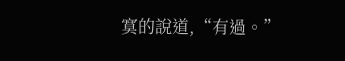寞的說道,“有過。”